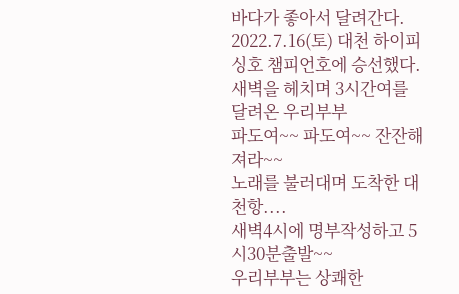바다가 좋아서 달려간다.
2022.7.16(토) 대천 하이피싱호 챔피언호에 승선했다.
새벽을 헤치며 3시간여를 달려온 우리부부
파도여~~ 파도여~~ 잔잔해져라~~
노래를 불러대며 도착한 대천항....
새벽4시에 명부작성하고 5시30분출발~~
우리부부는 상쾌한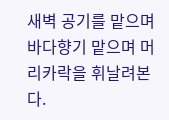새벽 공기를 맡으며 바다향기 맡으며 머리카락을 휘날려본다.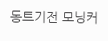동트기전 모닝커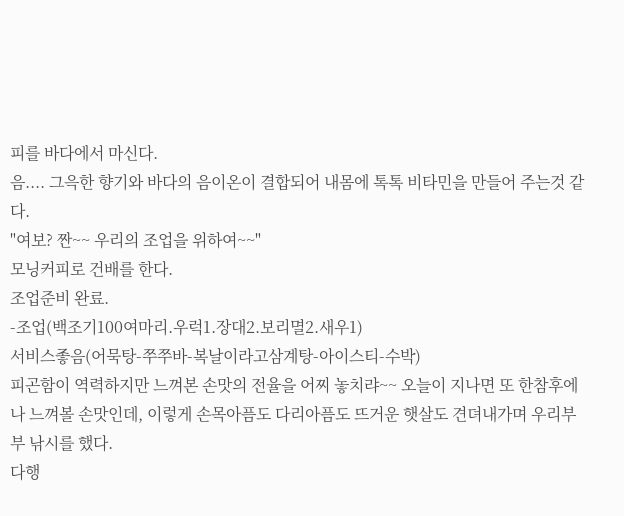피를 바다에서 마신다.
음.... 그윽한 향기와 바다의 음이온이 결합되어 내몸에 톡톡 비타민을 만들어 주는것 같다.
"여보? 짠~~ 우리의 조업을 위하여~~"
모닝커피로 건배를 한다.
조업준비 완료.
-조업(백조기100여마리.우럭1.장대2.보리멸2.새우1)
서비스좋음(어묵탕-쭈쭈바-복날이라고삼계탕-아이스티-수박)
피곤함이 역력하지만 느껴본 손맛의 전율을 어찌 놓치랴~~ 오늘이 지나면 또 한참후에나 느껴볼 손맛인데, 이렇게 손목아픔도 다리아픔도 뜨거운 햇살도 견뎌내가며 우리부부 낚시를 했다.
다행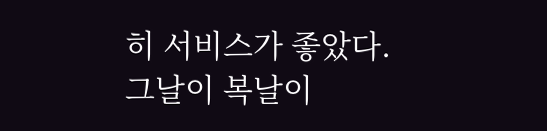히 서비스가 좋았다. 그날이 복날이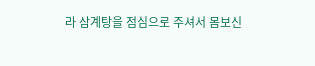라 삼계탕을 점심으로 주셔서 몸보신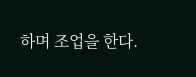하며 조업을 한다.